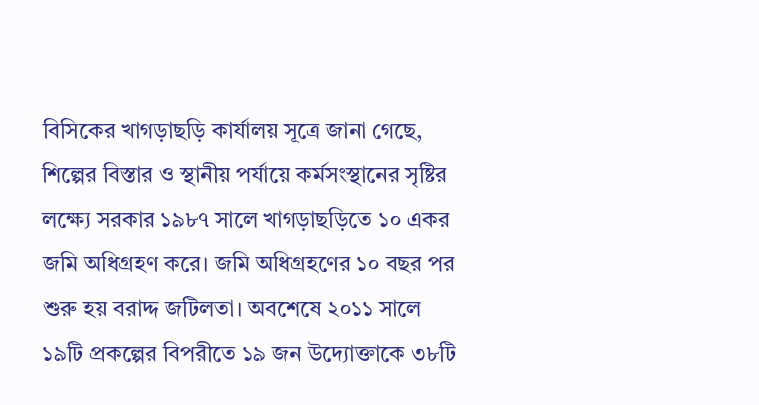বিসিকের খাগড়াছড়ি কার্যালয় সূত্রে জানা গেছে, শিল্পের বিস্তার ও স্থানীয় পর্যায়ে কর্মসংস্থানের সৃষ্টির লক্ষ্যে সরকার ১৯৮৭ সালে খাগড়াছড়িতে ১০ একর জমি অধিগ্রহণ করে। জমি অধিগ্রহণের ১০ বছর পর শুরু হয় বরাদ্দ জটিলতা। অবশেষে ২০১১ সালে ১৯টি প্রকল্পের বিপরীতে ১৯ জন উদ্যোক্তাকে ৩৮টি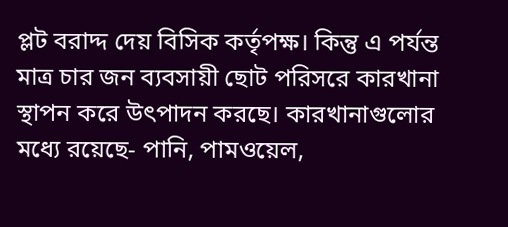প্লট বরাদ্দ দেয় বিসিক কর্তৃপক্ষ। কিন্তু এ পর্যন্ত মাত্র চার জন ব্যবসায়ী ছোট পরিসরে কারখানা স্থাপন করে উৎপাদন করছে। কারখানাগুলোর মধ্যে রয়েছে- পানি, পামওয়েল,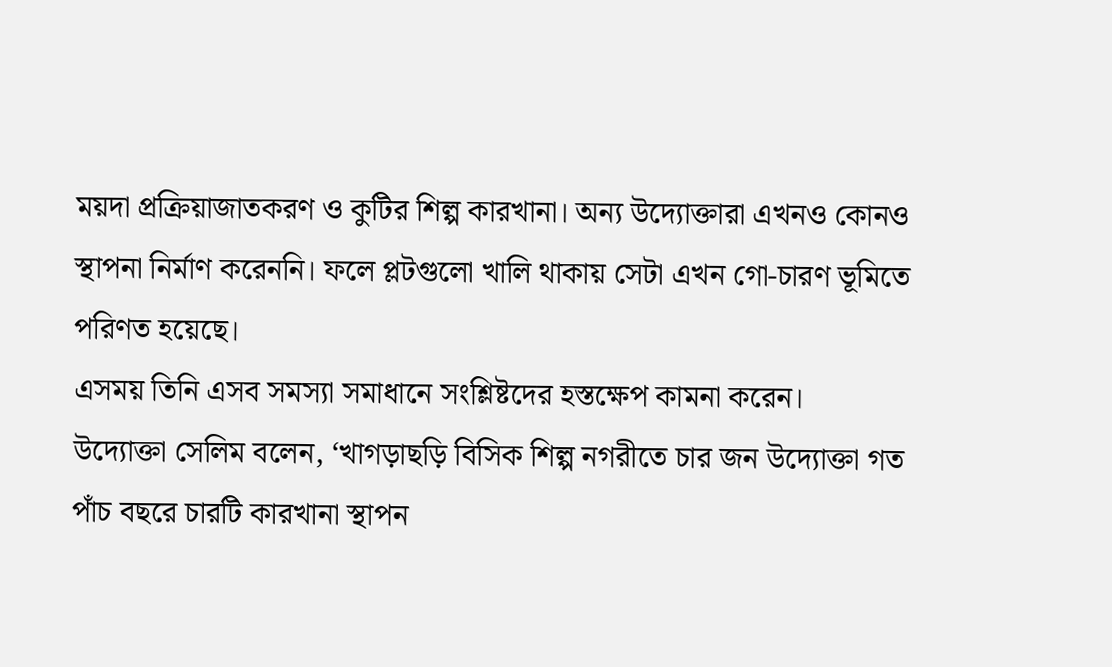ময়দা প্রক্রিয়াজাতকরণ ও কুটির শিল্প কারখানা। অন্য উদ্যোক্তারা এখনও কোনও স্থাপনা নির্মাণ করেননি। ফলে প্লটগুলো খালি থাকায় সেটা এখন গো-চারণ ভূমিতে পরিণত হয়েছে।
এসময় তিনি এসব সমস্যা সমাধানে সংশ্লিষ্টদের হস্তক্ষেপ কামনা করেন।
উদ্যোক্তা সেলিম বলেন, ‘খাগড়াছড়ি বিসিক শিল্প নগরীতে চার জন উদ্যোক্তা গত পাঁচ বছরে চারটি কারখানা স্থাপন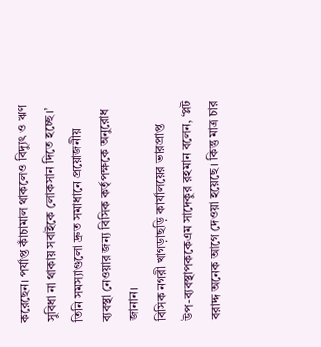করেছেন। পর্যাপ্ত কাঁচামাল থাকলেও বিদ্যুৎ ও ঋণ সুবিধা না থাকায় সবাইকে লোকসান দিতে হচ্ছে।’
তিনি সমস্যাগুলো দ্রুত সমাধানে প্রয়োজনীয় ব্যবস্থা নেওয়ার জন্য বিসিক কর্তৃপক্ষকে অনুরোধ জানান।
বিসিক নগরী খাগড়াছড়ি কার্যালয়ের ভারপ্রাপ্ত উপ-ব্যবস্থাপককেএম সাদেকুর রহমান বলেন, ‘প্লট বরাদ্দ অনেক আগে দেওয়া হয়েছে। কিন্তু মাত্র চার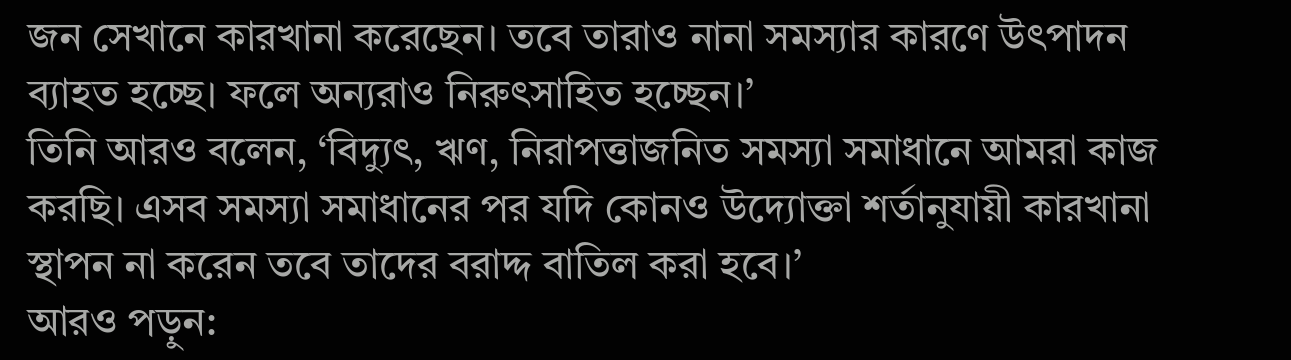জন সেখানে কারখানা করেছেন। তবে তারাও নানা সমস্যার কারণে উৎপাদন ব্যাহত হচ্ছে। ফলে অন্যরাও নিরুৎসাহিত হচ্ছেন।’
তিনি আরও বলেন, ‘বিদ্যুৎ, ঋণ, নিরাপত্তাজনিত সমস্যা সমাধানে আমরা কাজ করছি। এসব সমস্যা সমাধানের পর যদি কোনও উদ্যোক্তা শর্তানুযায়ী কারখানা স্থাপন না করেন তবে তাদের বরাদ্দ বাতিল করা হবে।’
আরও পড়ুন: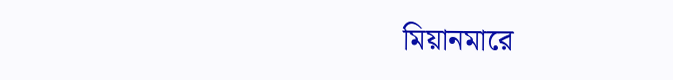মিয়ানমারে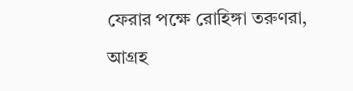ফেরার পক্ষে রোহিঙ্গা তরুণরা, আগ্রহ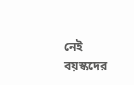নেই বয়স্কদের